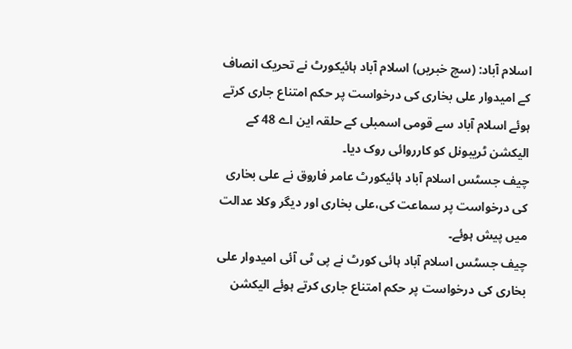اسلام آباد: (سچ خبریں) اسلام آباد ہائیکورٹ نے تحریک انصاف کے امیدوار علی بخاری کی درخواست پر حکم امتناع جاری کرتے ہوئے اسلام آباد سے قومی اسمبلی کے حلقہ این اے 48 کے الیکشن ٹریبونل کو کارروائی روک دیا۔
چیف جسٹس اسلام آباد ہائیکورٹ عامر فاروق نے علی بخاری کی درخواست پر سماعت کی،علی بخاری اور دیگر وکلا عدالت میں پیش ہوئے۔
چیف جسٹس اسلام آباد ہائی کورٹ نے پی ٹی آئی امیدوار علی بخاری کی درخواست پر حکم امتناع جاری کرتے ہوئے الیکشن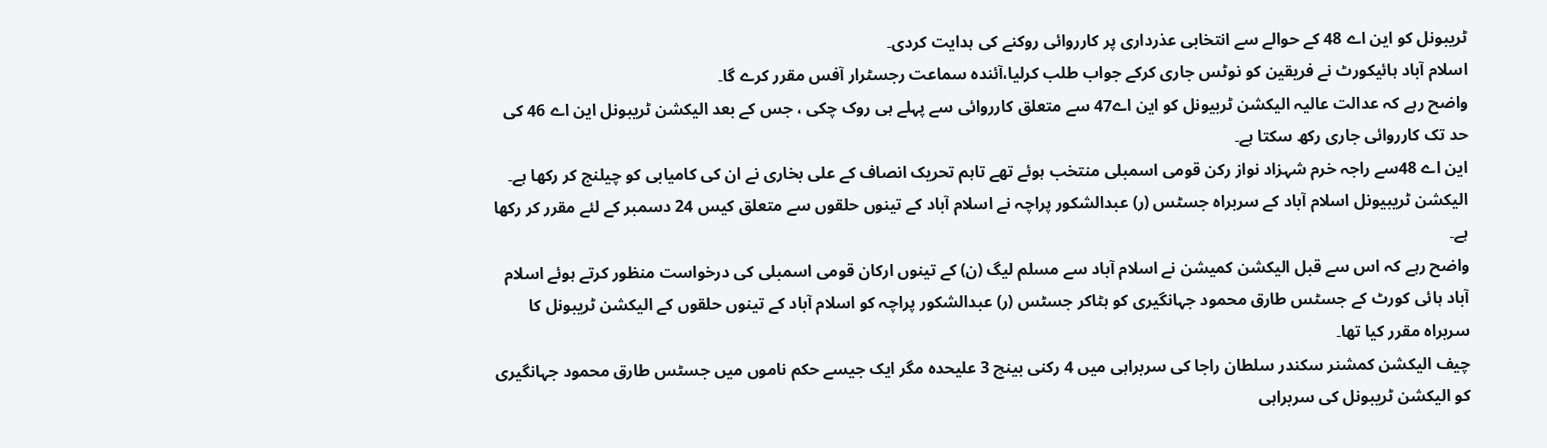ٹریبونل کو این اے 48 کے حوالے سے انتخابی عذرداری پر کارروائی روکنے کی ہدایت کردی۔
اسلام آباد ہائیکورٹ نے فریقین کو نوٹس جاری کرکے جواب طلب کرلیا،آئندہ سماعت رجسٹرار آفس مقرر کرے گا۔
واضح رہے کہ عدالت عالیہ الیکشن ٹربیونل کو این اے47 سے متعلق کارروائی سے پہلے ہی روک چکی ، جس کے بعد الیکشن ٹریبونل این اے 46 کی حد تک کارروائی جاری رکھ سکتا ہے۔
این اے 48سے راجہ خرم شہزاد نواز رکن قومی اسمبلی منتخب ہوئے تھے تاہم تحریک انصاف کے علی بخاری نے ان کی کامیابی کو چیلنج کر رکھا ہے۔
الیکشن ٹریبیونل اسلام آباد کے سربراہ جسٹس (ر) عبدالشکور پراچہ نے اسلام آباد کے تینوں حلقوں سے متعلق کیس 24 دسمبر کے لئے مقرر کر رکھا ہے۔
واضح رہے کہ اس سے قبل الیکشن کمیشن نے اسلام آباد سے مسلم لیگ (ن) کے تینوں ارکان قومی اسمبلی کی درخواست منظور کرتے ہوئے اسلام آباد ہائی کورٹ کے جسٹس طارق محمود جہانگیری کو ہٹاکر جسٹس (ر) عبدالشکور پراچہ کو اسلام آباد کے تینوں حلقوں کے الیکشن ٹریبونل کا سربراہ مقرر کیا تھا۔
چیف الیکشن کمشنر سکندر سلطان راجا کی سربراہی میں 4 رکنی بینچ 3 علیحدہ مگر ایک جیسے حکم ناموں میں جسٹس طارق محمود جہانگیری کو الیکشن ٹریبونل کی سربراہی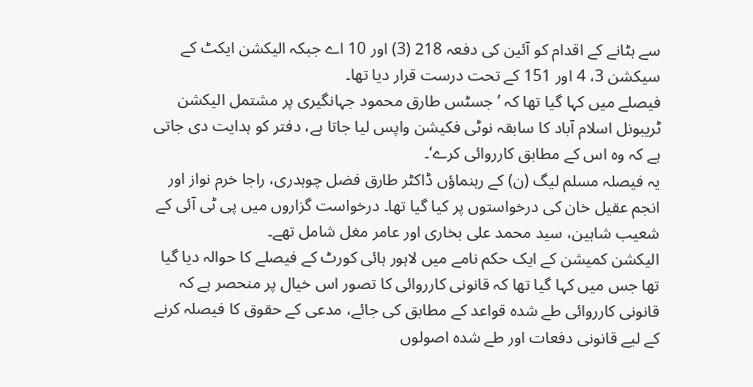سے ہٹانے کے اقدام کو آئین کی دفعہ 218 (3) اور 10 اے جبکہ الیکشن ایکٹ کے سیکشن 3، 4 اور 151 کے تحت درست قرار دیا تھا۔
فیصلے میں کہا گیا تھا کہ ’جسٹس طارق محمود جہانگیری پر مشتمل الیکشن ٹریبونل اسلام آباد کا سابقہ نوٹی فکیشن واپس لیا جاتا ہے، دفتر کو ہدایت دی جاتی ہے کہ وہ اس کے مطابق کارروائی کرے‘۔
یہ فیصلہ مسلم لیگ (ن) کے رہنماؤں ڈاکٹر طارق فضل چوہدری، راجا خرم نواز اور انجم عقیل خان کی درخواستوں پر کیا گیا تھا۔ درخواست گزاروں میں پی ٹی آئی کے شعیب شاہین، سید محمد علی بخاری اور عامر مغل شامل تھے۔
الیکشن کمیشن کے ایک حکم نامے میں لاہور ہائی کورٹ کے فیصلے کا حوالہ دیا گیا تھا جس میں کہا گیا تھا کہ قانونی کارروائی کا تصور اس خیال پر منحصر ہے کہ قانونی کارروائی طے شدہ قواعد کے مطابق کی جائے، مدعی کے حقوق کا فیصلہ کرنے کے لیے قانونی دفعات اور طے شدہ اصولوں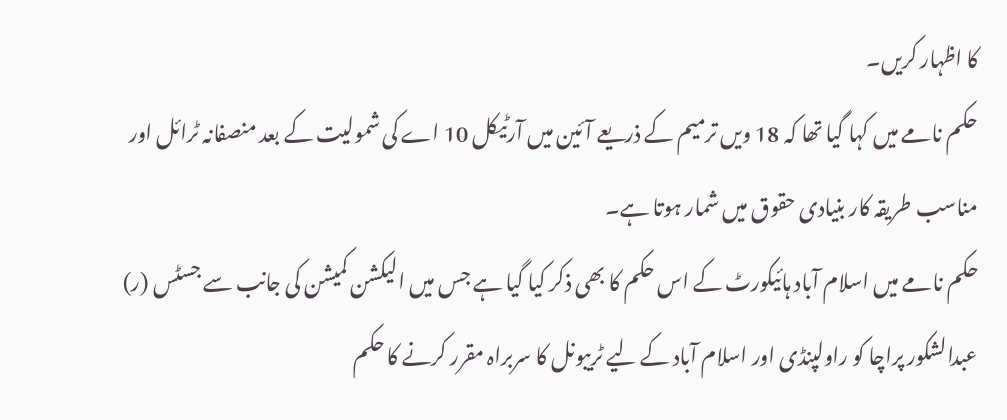کا اظہار کریں۔
حکم نامے میں کہا گیا تھا کہ 18 ویں ترمیم کے ذریعے آئین میں آرٹیکل 10 اے کی شمولیت کے بعد منصفانہ ٹرائل اور مناسب طریقہ کار بنیادی حقوق میں شمار ہوتا ہے۔
حکم نامے میں اسلام آباد ہائیکورٹ کے اس حکم کا بھی ذکر کیا گیا ہے جس میں الیکشن کمیشن کی جانب سے جسٹس (ر) عبدالشکور پراچا کو راولپنڈی اور اسلام آباد کے لیے ٹریبونل کا سربراہ مقرر کرنے کا حکم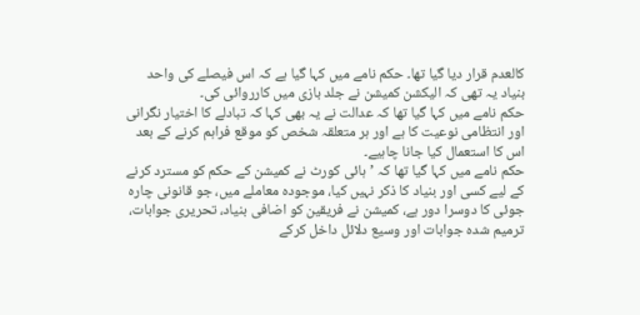کالعدم قرار دیا گیا تھا۔ حکم نامے میں کہا گیا ہے کہ اس فیصلے کی واحد بنیاد یہ تھی کہ الیکشن کمیشن نے جلد بازی میں کارروائی کی۔
حکم نامے میں کہا گیا تھا کہ عدالت نے یہ بھی کہا کہ تبادلے کا اختیار نگرانی اور انتظامی نوعیت کا ہے اور ہر متعلقہ شخص کو موقع فراہم کرنے کے بعد اس کا استعمال کیا جانا چاہیے۔
حکم نامے میں کہا گیا تھا کہ ’ہائی کورٹ نے کمیشن کے حکم کو مسترد کرنے کے لیے کسی اور بنیاد کا ذکر نہیں کیا، موجودہ معاملے میں، جو قانونی چارہ جوئی کا دوسرا دور ہے، کمیشن نے فریقین کو اضافی بنیاد، تحریری جوابات، ترمیم شدہ جوابات اور وسیع دلائل داخل کرکے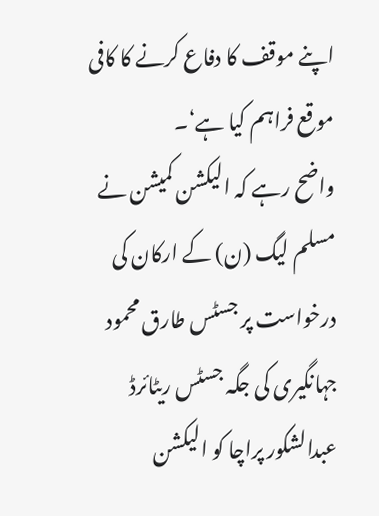اپنے موقف کا دفاع کرنے کا کافی موقع فراہم کیا ہے‘۔
واضح رہے کہ الیکشن کمیشن نے مسلم لیگ (ن) کے ارکان کی درخواست پر جسٹس طارق محمود جہانگیری کی جگہ جسٹس ریٹائرڈ عبدالشکور پراچا کو الیکشن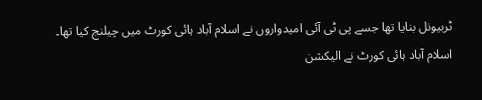ٹربیونل بنایا تھا جسے پی ٹی آئی امیدواروں نے اسلام آباد ہائی کورٹ میں چیلنج کیا تھا۔
اسلام آباد ہائی کورٹ نے الیکشن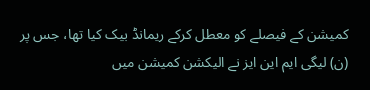کمیشن کے فیصلے کو معطل کرکے ریمانڈ بیک کیا تھا، جس پر (ن) لیگی ایم این ایز نے الیکشن کمیشن میں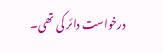درخواست دائر کی تھی۔